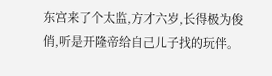东宫来了个太监,方才六岁,长得极为俊俏,听是开隆帝给自己儿子找的玩伴。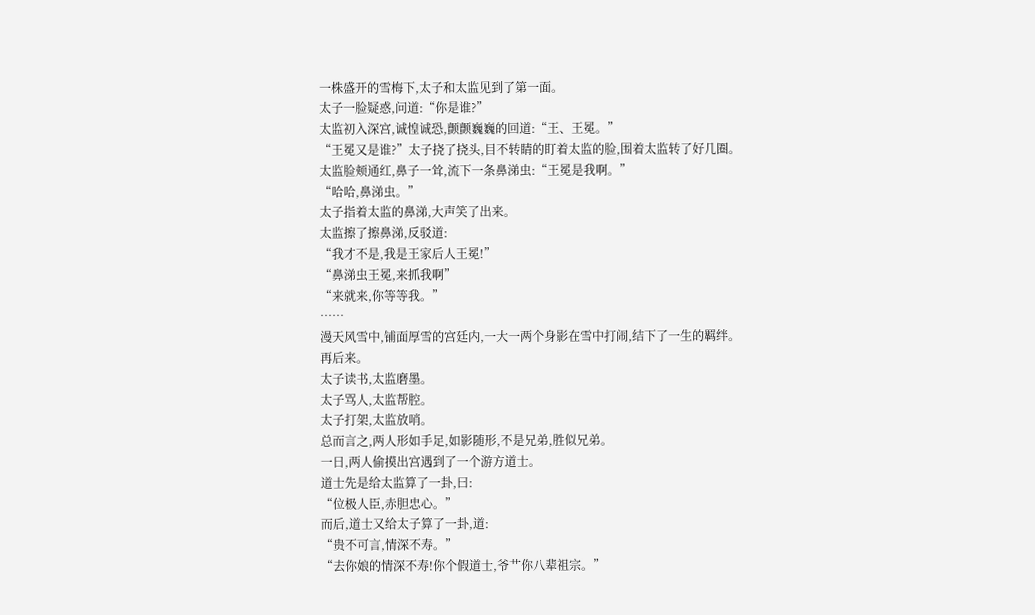一株盛开的雪梅下,太子和太监见到了第一面。
太子一脸疑惑,问道:“你是谁?”
太监初入深宫,诚惶诚恐,颤颤巍巍的回道:“王、王冕。”
“王冕又是谁?”太子挠了挠头,目不转睛的盯着太监的脸,围着太监转了好几圈。
太监脸颊通红,鼻子一耸,流下一条鼻涕虫:“王冕是我啊。”
“哈哈,鼻涕虫。”
太子指着太监的鼻涕,大声笑了出来。
太监擦了擦鼻涕,反驳道:
“我才不是,我是王家后人王冕!”
“鼻涕虫王冕,来抓我啊”
“来就来,你等等我。”
……
漫天风雪中,铺面厚雪的宫廷内,一大一两个身影在雪中打闹,结下了一生的羁绊。
再后来。
太子读书,太监磨墨。
太子骂人,太监帮腔。
太子打架,太监放哨。
总而言之,两人形如手足,如影随形,不是兄弟,胜似兄弟。
一日,两人偷摸出宫遇到了一个游方道士。
道士先是给太监算了一卦,曰:
“位极人臣,赤胆忠心。”
而后,道士又给太子算了一卦,道:
“贵不可言,情深不寿。”
“去你娘的情深不寿!你个假道士,爷艹你八辈祖宗。”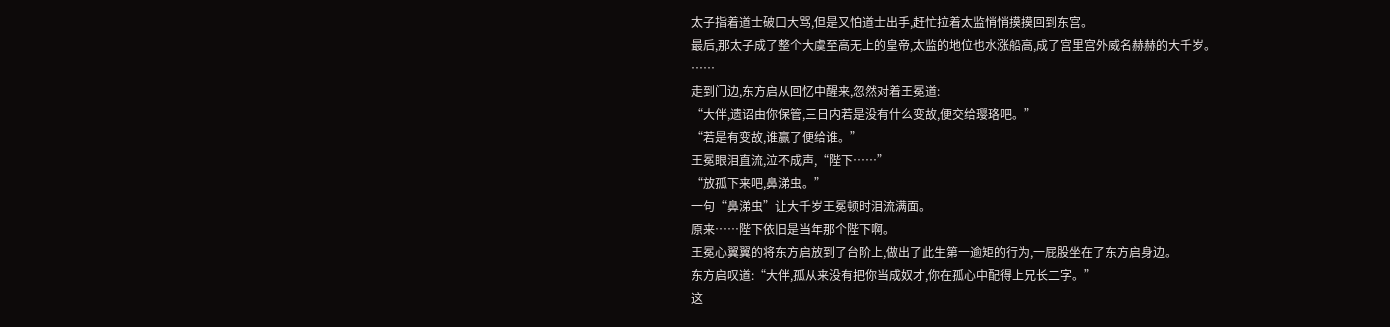太子指着道士破口大骂,但是又怕道士出手,赶忙拉着太监悄悄摸摸回到东宫。
最后,那太子成了整个大虞至高无上的皇帝,太监的地位也水涨船高,成了宫里宫外威名赫赫的大千岁。
……
走到门边,东方启从回忆中醒来,忽然对着王冕道:
“大伴,遗诏由你保管,三日内若是没有什么变故,便交给璎珞吧。”
“若是有变故,谁赢了便给谁。”
王冕眼泪直流,泣不成声,“陛下……”
“放孤下来吧,鼻涕虫。”
一句“鼻涕虫”让大千岁王冕顿时泪流满面。
原来……陛下依旧是当年那个陛下啊。
王冕心翼翼的将东方启放到了台阶上,做出了此生第一逾矩的行为,一屁股坐在了东方启身边。
东方启叹道:“大伴,孤从来没有把你当成奴才,你在孤心中配得上兄长二字。”
这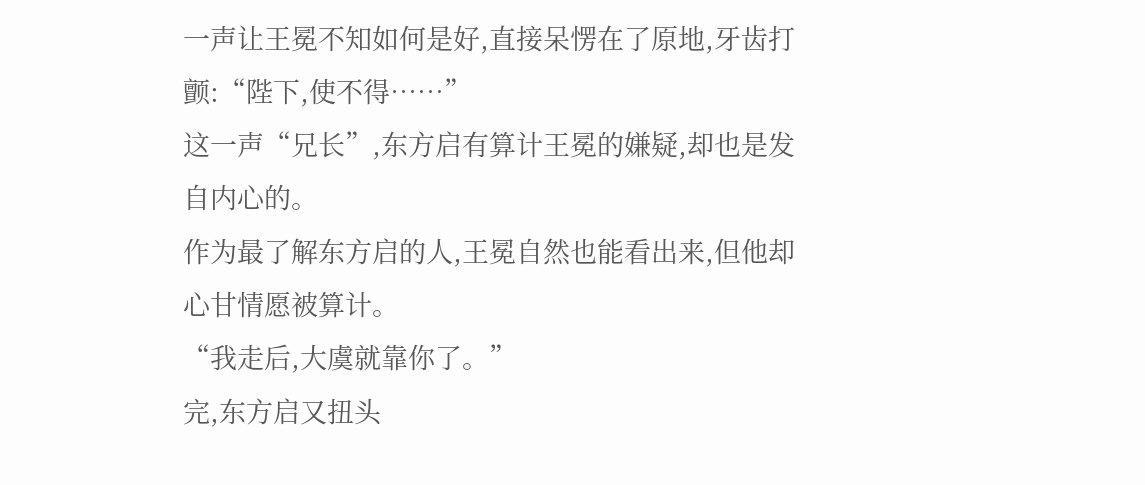一声让王冕不知如何是好,直接呆愣在了原地,牙齿打颤:“陛下,使不得……”
这一声“兄长”,东方启有算计王冕的嫌疑,却也是发自内心的。
作为最了解东方启的人,王冕自然也能看出来,但他却心甘情愿被算计。
“我走后,大虞就靠你了。”
完,东方启又扭头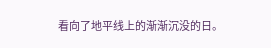看向了地平线上的渐渐沉没的日。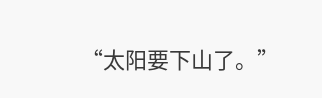“太阳要下山了。”